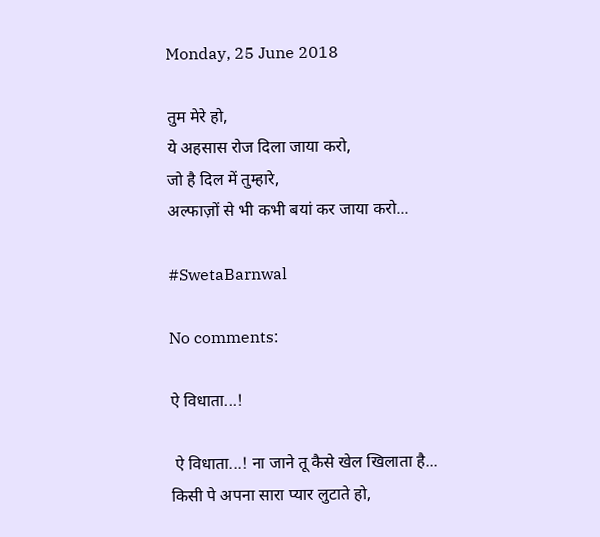Monday, 25 June 2018

तुम मेरे हो,
ये अहसास रोज दिला जाया करो,
जो है दिल में तुम्हारे,
अल्फाज़ों से भी कभी बयां कर जाया करो...

#SwetaBarnwal

No comments:

ऐ विधाता...!

 ऐ विधाता...! ना जाने तू कैसे खेल खिलाता है...  किसी पे अपना सारा प्यार लुटाते हो,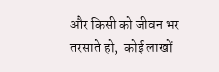और किसी को जीवन भर तरसाते हो,  कोई लाखों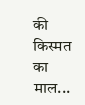की किस्मत का माल...